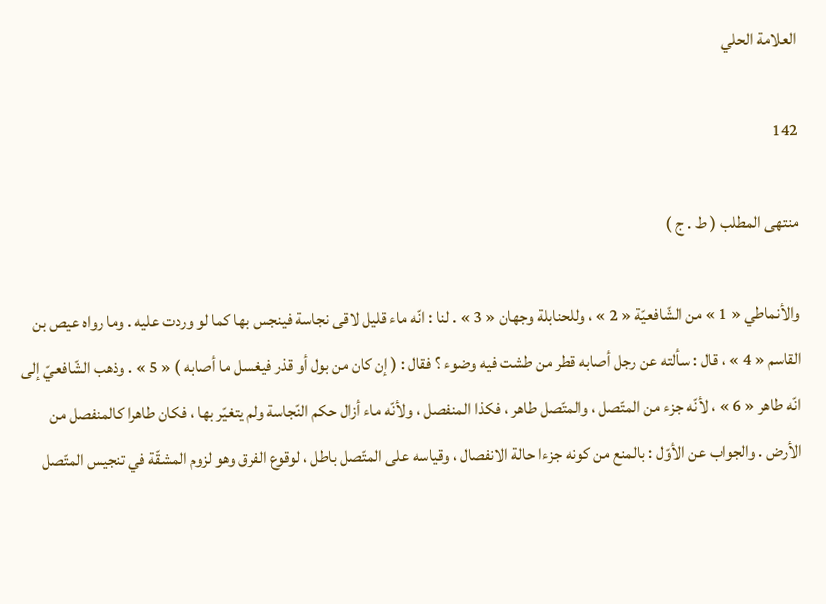العلامة الحلي

142

منتهى المطلب ( ط . ج )

والأنماطي « 1 » من الشّافعيّة « 2 » ، وللحنابلة وجهان « 3 » . لنا : انّه ماء قليل لاقى نجاسة فينجس بها كما لو وردت عليه . وما رواه عيص بن القاسم « 4 » ، قال : سألته عن رجل أصابه قطر من طشت فيه وضوء ؟ فقال : ( إن كان من بول أو قذر فيغسل ما أصابه ) « 5 » . وذهب الشّافعيّ إلى انّه طاهر « 6 » ، لأنّه جزء من المتّصل ، والمتّصل طاهر ، فكذا المنفصل ، ولأنّه ماء أزال حكم النّجاسة ولم يتغيّر بها ، فكان طاهرا كالمنفصل من الأرض . والجواب عن الأوّل : بالمنع من كونه جزءا حالة الانفصال ، وقياسه على المتّصل باطل ، لوقوع الفرق وهو لزوم المشقّة في تنجيس المتّصل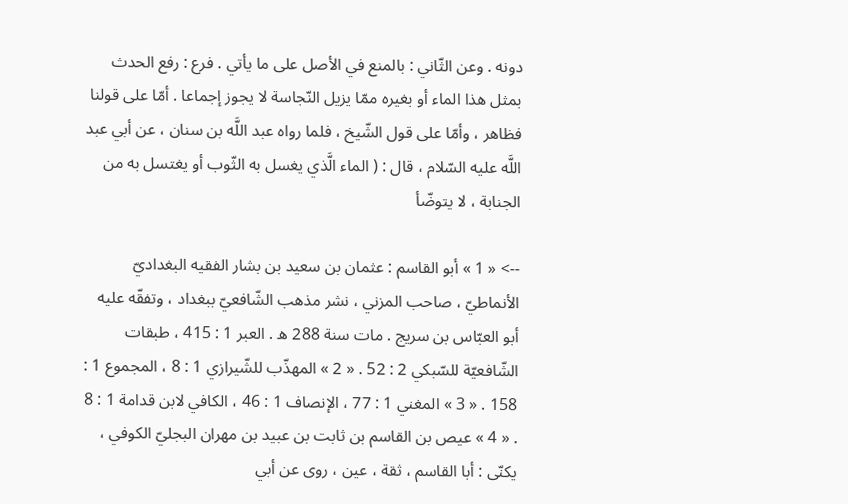دونه . وعن الثّاني : بالمنع في الأصل على ما يأتي . فرع : رفع الحدث بمثل هذا الماء أو بغيره ممّا يزيل النّجاسة لا يجوز إجماعا . أمّا على قولنا فظاهر ، وأمّا على قول الشّيخ ، فلما رواه عبد اللَّه بن سنان ، عن أبي عبد اللَّه عليه السّلام ، قال : ( الماء الَّذي يغسل به الثّوب أو يغتسل به من الجنابة ، لا يتوضّأ

--> « 1 » أبو القاسم : عثمان بن سعيد بن بشار الفقيه البغداديّ الأنماطيّ ، صاحب المزني ، نشر مذهب الشّافعيّ ببغداد ، وتفقّه عليه أبو العبّاس بن سريج . مات سنة 288 ه . العبر 1 : 415 ، طبقات الشّافعيّة للسّبكي 2 : 52 . « 2 » المهذّب للشّيرازي 1 : 8 ، المجموع 1 : 158 . « 3 » المغني 1 : 77 ، الإنصاف 1 : 46 ، الكافي لابن قدامة 1 : 8 . « 4 » عيص بن القاسم بن ثابت بن عبيد بن مهران البجليّ الكوفي ، يكنّى : أبا القاسم ، ثقة ، عين ، روى عن أبي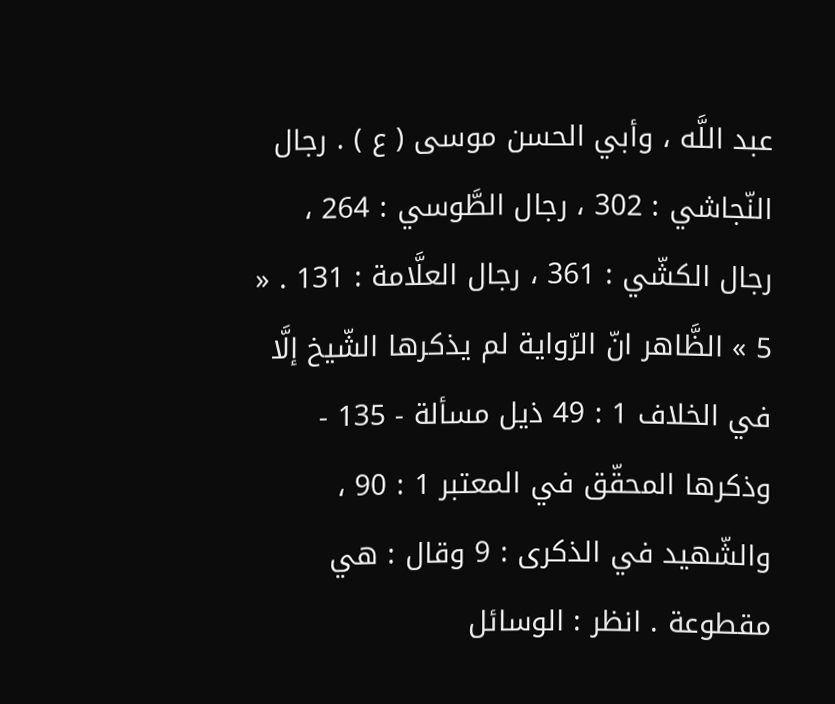عبد اللَّه ، وأبي الحسن موسى ( ع ) . رجال النّجاشي : 302 ، رجال الطَّوسي : 264 ، رجال الكشّي : 361 ، رجال العلَّامة : 131 . « 5 » الظَّاهر انّ الرّواية لم يذكرها الشّيخ إلَّا في الخلاف 1 : 49 ذيل مسألة - 135 - وذكرها المحقّق في المعتبر 1 : 90 ، والشّهيد في الذكرى : 9 وقال : هي مقطوعة . انظر : الوسائل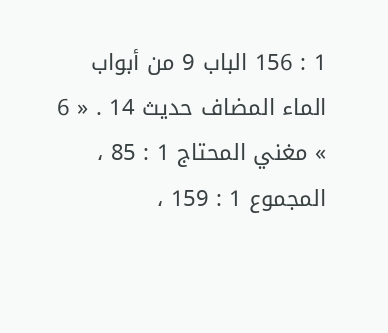1 : 156 الباب 9 من أبواب الماء المضاف حديث 14 . « 6 » مغني المحتاج 1 : 85 ، المجموع 1 : 159 ،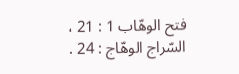فتح الوهّاب 1 : 21 ، السّراج الوهّاج : 24 .